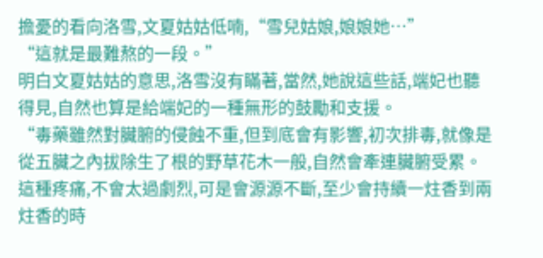擔憂的看向洛雪,文夏姑姑低喃,“雪兒姑娘,娘娘她…”
“這就是最難熬的一段。”
明白文夏姑姑的意思,洛雪沒有瞞著,當然,她說這些話,端妃也聽得見,自然也算是給端妃的一種無形的鼓勵和支援。
“毒藥雖然對臟腑的侵蝕不重,但到底會有影響,初次排毒,就像是從五臟之內拔除生了根的野草花木一般,自然會牽連臟腑受累。這種疼痛,不會太過劇烈,可是會源源不斷,至少會持續一炷香到兩炷香的時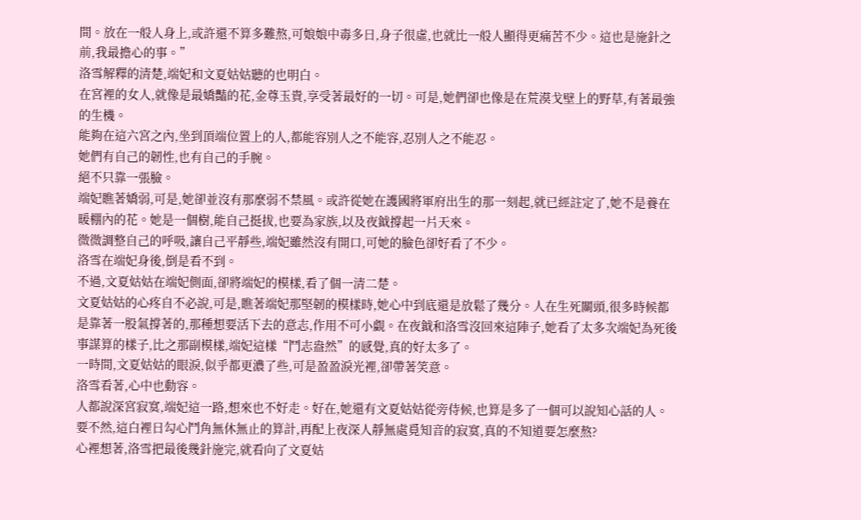間。放在一般人身上,或許還不算多難熬,可娘娘中毒多日,身子很虛,也就比一般人顯得更痛苦不少。這也是施針之前,我最擔心的事。”
洛雪解釋的清楚,端妃和文夏姑姑聽的也明白。
在宮裡的女人,就像是最嬌豔的花,金尊玉貴,享受著最好的一切。可是,她們卻也像是在荒漠戈壁上的野草,有著最強的生機。
能夠在這六宮之內,坐到頂端位置上的人,都能容別人之不能容,忍別人之不能忍。
她們有自己的韌性,也有自己的手腕。
絕不只靠一張臉。
端妃瞧著嬌弱,可是,她卻並沒有那麼弱不禁風。或許從她在護國將軍府出生的那一刻起,就已經註定了,她不是養在暖棚內的花。她是一個樹,能自己挺拔,也要為家族,以及夜鉞撐起一片天來。
微微調整自己的呼吸,讓自己平靜些,端妃雖然沒有開口,可她的臉色卻好看了不少。
洛雪在端妃身後,倒是看不到。
不過,文夏姑姑在端妃側面,卻將端妃的模樣,看了個一清二楚。
文夏姑姑的心疼自不必說,可是,瞧著端妃那堅韌的模樣時,她心中到底還是放鬆了幾分。人在生死關頭,很多時候都是靠著一股氣撐著的,那種想要活下去的意志,作用不可小覷。在夜鉞和洛雪沒回來這陣子,她看了太多次端妃為死後事謀算的樣子,比之那副模樣,端妃這樣“鬥志盎然”的感覺,真的好太多了。
一時間,文夏姑姑的眼淚,似乎都更濃了些,可是盈盈淚光裡,卻帶著笑意。
洛雪看著,心中也動容。
人都說深宮寂寞,端妃這一路,想來也不好走。好在,她還有文夏姑姑從旁侍候,也算是多了一個可以說知心話的人。要不然,這白裡日勾心鬥角無休無止的算計,再配上夜深人靜無處覓知音的寂寞,真的不知道要怎麼熬?
心裡想著,洛雪把最後幾針施完,就看向了文夏姑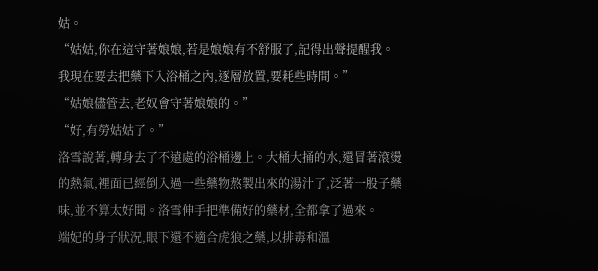姑。
“姑姑,你在這守著娘娘,若是娘娘有不舒服了,記得出聲提醒我。我現在要去把藥下入浴桶之內,逐層放置,要耗些時間。”
“姑娘儘管去,老奴會守著娘娘的。”
“好,有勞姑姑了。”
洛雪說著,轉身去了不遠處的浴桶邊上。大桶大捅的水,還冒著滾燙的熱氣,裡面已經倒入過一些藥物熬製出來的湯汁了,泛著一股子藥味,並不算太好聞。洛雪伸手把準備好的藥材,全都拿了過來。
端妃的身子狀況,眼下還不適合虎狼之藥,以排毒和溫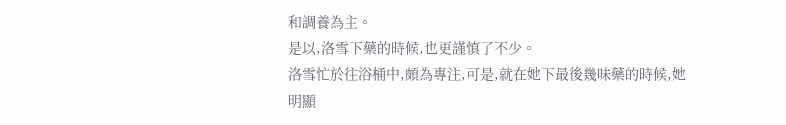和調養為主。
是以,洛雪下藥的時候,也更謹慎了不少。
洛雪忙於往浴桶中,頗為專注,可是,就在她下最後幾味藥的時候,她明顯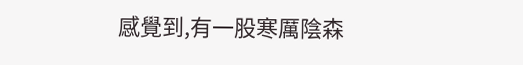感覺到,有一股寒厲陰森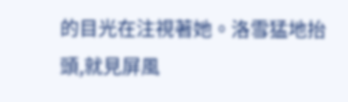的目光在注視著她。洛雪猛地抬頭,就見屏風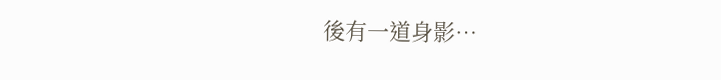後有一道身影…